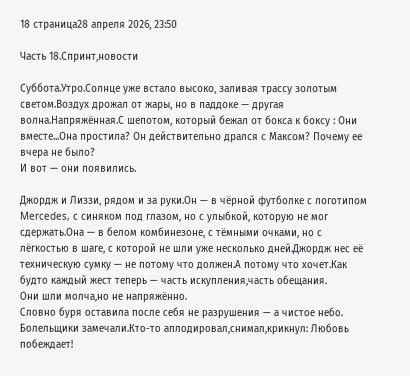18 страница28 апреля 2026, 23:50

Часть 18.Спринт,новости

Суббота.Утро.Солнце уже встало высоко, заливая трассу золотым светом.Воздух дрожал от жары, но в паддоке — другая волна.Напряжённая.С шепотом, который бежал от бокса к боксу : Они вместе...Она простила? Он действительно дрался с Максом? Почему ее вчера не было?
И вот — они появились.

Джордж и Лиззи, рядом и за руки.Он — в чёрной футболке с логотипом Mercedes, с синяком под глазом, но с улыбкой, которую не мог сдержать.Она — в белом комбинезоне, с тёмными очками, но с лёгкостью в шаге, с которой не шли уже несколько дней.Джордж нес её техническую сумку — не потому что должен.А потому что хочет.Как будто каждый жест теперь — часть искупления,часть обещания.
Они шли молча,но не напряжённо.
Словно буря оставила после себя не разрушения — а чистое небо.
Болельщики замечали.Кто-то аплодировал,снимал,крикнул: Любовь побеждает!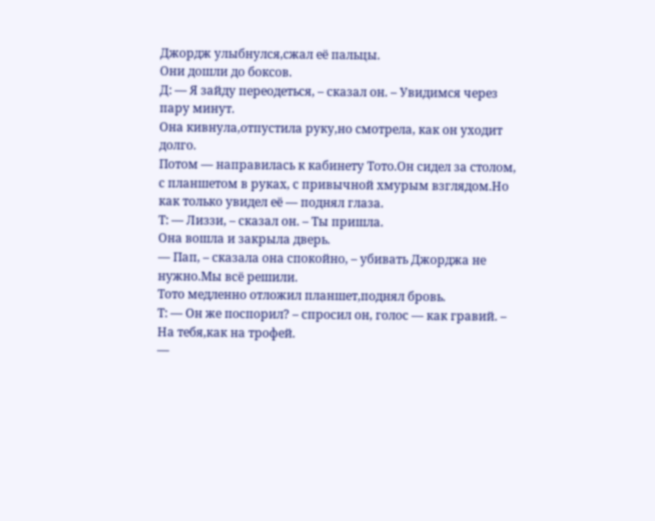Джордж улыбнулся,сжал её пальцы.
Они дошли до боксов.
Д: — Я зайду переодеться, – сказал он. – Увидимся через пару минут.
Она кивнула,отпустила руку,но смотрела, как он уходит долго.
Потом — направилась к кабинету Тото.Он сидел за столом, с планшетом в руках, с привычной хмурым взглядом.Но как только увидел её — поднял глаза.
Т: — Лиззи, – сказал он. – Ты пришла.
Она вошла и закрыла дверь.
— Пап, – сказала она спокойно, – убивать Джорджа не нужно.Мы всё решили.
Тото медленно отложил планшет,поднял бровь.
Т: — Он же поспорил? – спросил он, голос — как гравий. – На тебя,как на трофей.
—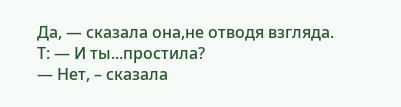Да, — сказала она,не отводя взгляда.
Т: — И ты...простила?
— Нет, – сказала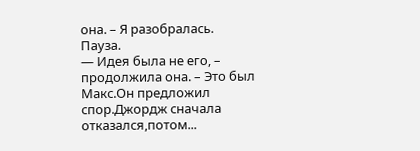она. – Я разобралась.
Пауза.
— Идея была не его, – продолжила она. – Это был Макс.Он предложил спор.Джордж сначала отказался,потом...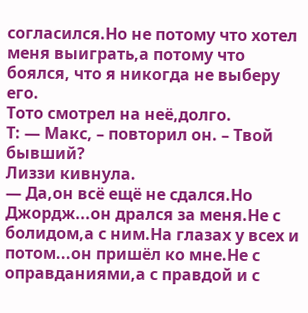согласился.Но не потому что хотел меня выиграть,а потому что боялся, что я никогда не выберу его.
Тото смотрел на неё,долго.
Т: — Макс, – повторил он. – Твой бывший?
Лиззи кивнула.
— Да,он всё ещё не сдался.Но Джордж...он дрался за меня.Не с болидом,а с ним.На глазах у всех и потом...он пришёл ко мне.Не с оправданиями,а с правдой и с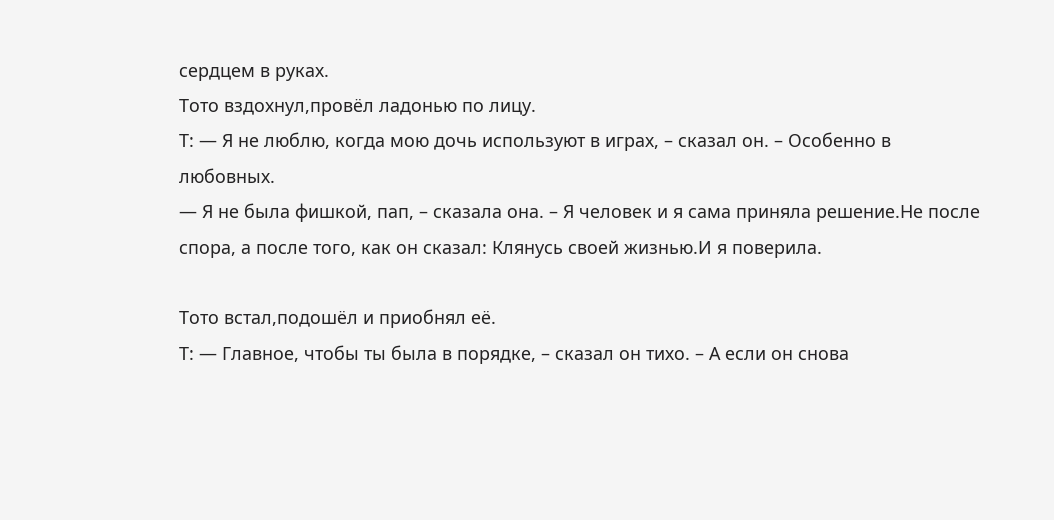сердцем в руках.
Тото вздохнул,провёл ладонью по лицу.
Т: — Я не люблю, когда мою дочь используют в играх, – сказал он. – Особенно в любовных.
— Я не была фишкой, пап, – сказала она. – Я человек и я сама приняла решение.Не после спора, а после того, как он сказал: Клянусь своей жизнью.И я поверила.

Тото встал,подошёл и приобнял её.
Т: — Главное, чтобы ты была в порядке, – сказал он тихо. – А если он снова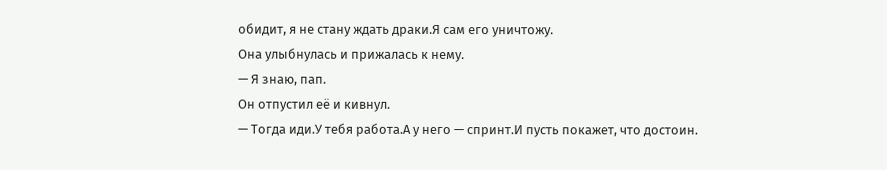обидит, я не стану ждать драки.Я сам его уничтожу.
Она улыбнулась и прижалась к нему.
— Я знаю, пап.
Он отпустил её и кивнул.
— Тогда иди.У тебя работа.А у него — спринт.И пусть покажет, что достоин.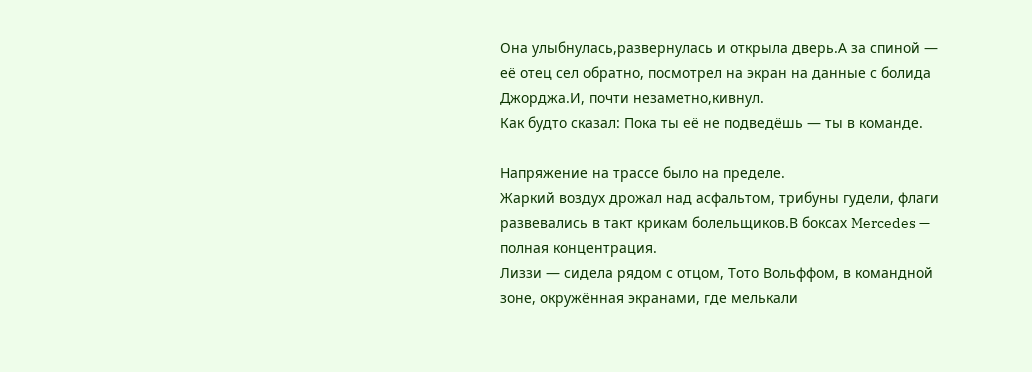Она улыбнулась,развернулась и открыла дверь.А за спиной — её отец сел обратно, посмотрел на экран на данные с болида Джорджа.И, почти незаметно,кивнул.
Как будто сказал: Пока ты её не подведёшь — ты в команде.

Напряжение на трассе было на пределе.
Жаркий воздух дрожал над асфальтом, трибуны гудели, флаги развевались в такт крикам болельщиков.В боксах Mercedes — полная концентрация.
Лиззи — сидела рядом с отцом, Тото Вольффом, в командной зоне, окружённая экранами, где мелькали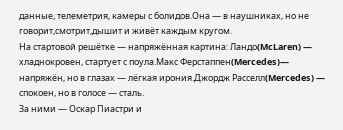данные, телеметрия, камеры с болидов.Она — в наушниках, но не говорит,смотрит,дышит и живёт каждым кругом.
На стартовой решётке — напряжённая картина: Ландо(McLaren) — хладнокровен, стартует с поула.Макс Ферстаппен(Mercedes)— напряжён, но в глазах — лёгкая ирония.Джордж Расселл(Mercedes) — спокоен, но в голосе — сталь.
За ними — Оскар Пиастри и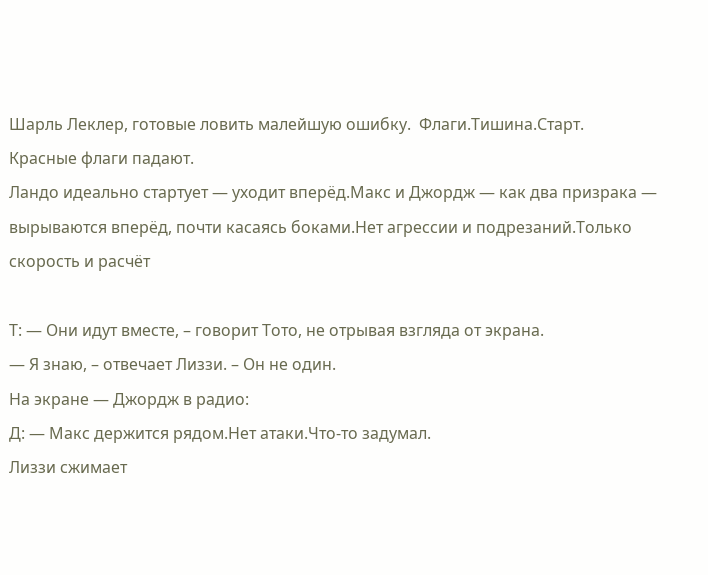Шарль Леклер, готовые ловить малейшую ошибку.  Флаги.Тишина.Старт.
Красные флаги падают.
Ландо идеально стартует — уходит вперёд.Макс и Джордж — как два призрака — вырываются вперёд, почти касаясь боками.Нет агрессии и подрезаний.Только скорость и расчёт

Т: — Они идут вместе, – говорит Тото, не отрывая взгляда от экрана.
— Я знаю, – отвечает Лиззи. – Он не один.
На экране — Джордж в радио:
Д: — Макс держится рядом.Нет атаки.Что-то задумал.
Лиззи сжимает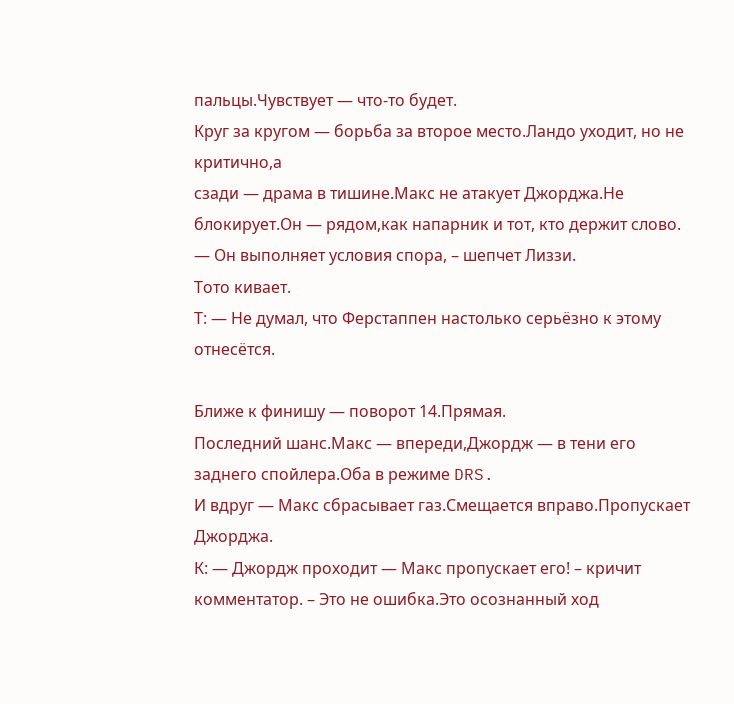пальцы.Чувствует — что-то будет.
Круг за кругом — борьба за второе место.Ландо уходит, но не критично,а
сзади — драма в тишине.Макс не атакует Джорджа.Не блокирует.Он — рядом,как напарник и тот, кто держит слово.
— Он выполняет условия спора, – шепчет Лиззи.
Тото кивает.
Т: — Не думал, что Ферстаппен настолько серьёзно к этому отнесётся.

Ближе к финишу — поворот 14.Прямая.
Последний шанс.Макс — впереди,Джордж — в тени его заднего спойлера.Оба в режиме DRS.
И вдруг — Макс сбрасывает газ.Смещается вправо.Пропускает Джорджа.
К: — Джордж проходит — Макс пропускает его! – кричит комментатор. – Это не ошибка.Это осознанный ход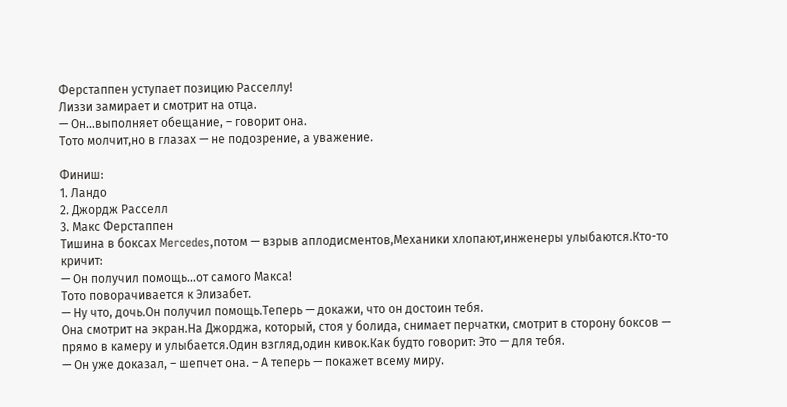Ферстаппен уступает позицию Расселлу!
Лиззи замирает и смотрит на отца.
— Он...выполняет обещание, – говорит она.
Тото молчит,но в глазах — не подозрение, а уважение.

Финиш:
1. Ландо
2. Джордж Расселл
3. Макс Ферстаппен
Тишина в боксах Mercedes,потом — взрыв аплодисментов,Механики хлопают,инженеры улыбаются.Кто-то кричит:
— Он получил помощь...от самого Макса!
Тото поворачивается к Элизабет.
— Ну что, дочь.Он получил помощь.Теперь — докажи, что он достоин тебя.
Она смотрит на экран.На Джорджа, который, стоя у болида, снимает перчатки, смотрит в сторону боксов — прямо в камеру и улыбается.Один взгляд,один кивок.Как будто говорит: Это — для тебя.
— Он уже доказал, – шепчет она. – А теперь — покажет всему миру.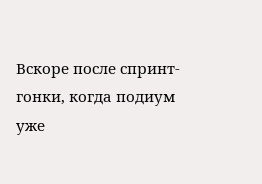Вскоре после спринт-гонки, когда подиум уже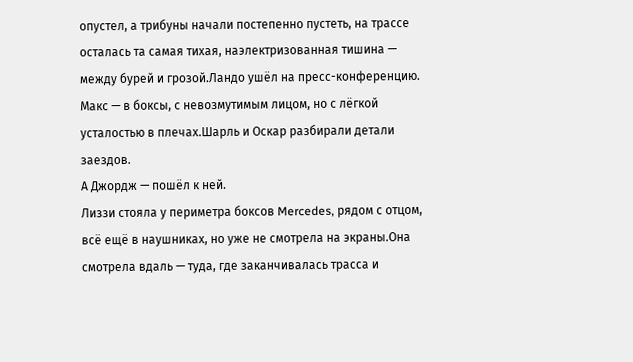опустел, а трибуны начали постепенно пустеть, на трассе осталась та самая тихая, наэлектризованная тишина — между бурей и грозой.Ландо ушёл на пресс-конференцию.
Макс — в боксы, с невозмутимым лицом, но с лёгкой усталостью в плечах.Шарль и Оскар разбирали детали заездов.
А Джордж — пошёл к ней.
Лиззи стояла у периметра боксов Mercedes, рядом с отцом, всё ещё в наушниках, но уже не смотрела на экраны.Она смотрела вдаль — туда, где заканчивалась трасса и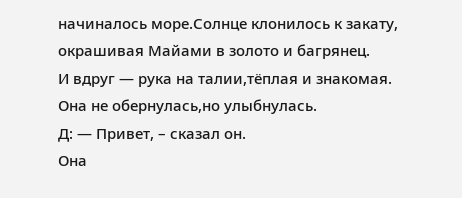начиналось море.Солнце клонилось к закату, окрашивая Майами в золото и багрянец.
И вдруг — рука на талии,тёплая и знакомая.
Она не обернулась,но улыбнулась.
Д: — Привет, – сказал он.
Она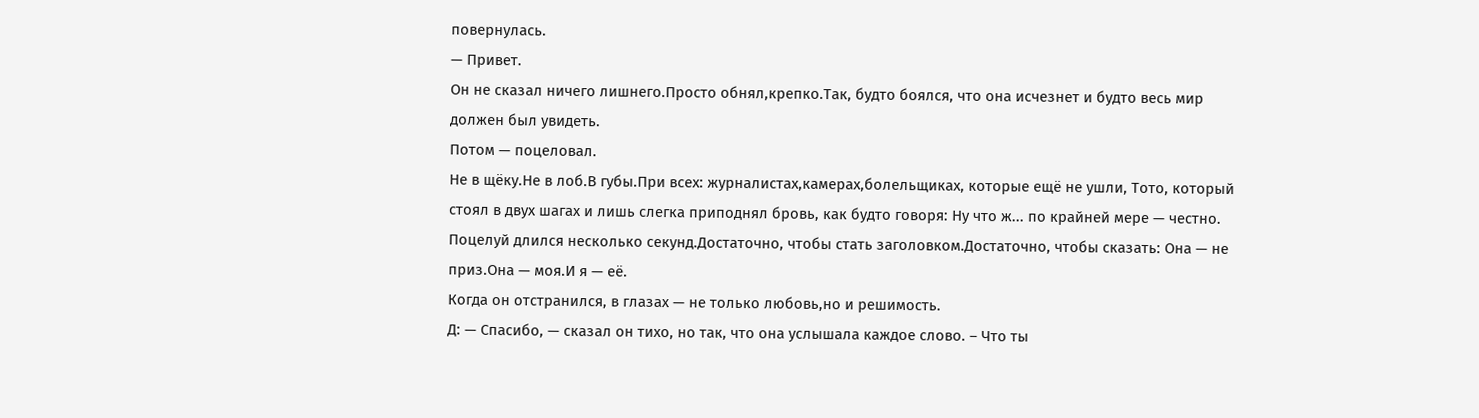повернулась.
— Привет.
Он не сказал ничего лишнего.Просто обнял,крепко.Так, будто боялся, что она исчезнет и будто весь мир должен был увидеть.
Потом — поцеловал.
Не в щёку.Не в лоб.В губы.При всех: журналистах,камерах,болельщиках, которые ещё не ушли, Тото, который стоял в двух шагах и лишь слегка приподнял бровь, как будто говоря: Ну что ж... по крайней мере — честно.
Поцелуй длился несколько секунд.Достаточно, чтобы стать заголовком.Достаточно, чтобы сказать: Она — не приз.Она — моя.И я — её.
Когда он отстранился, в глазах — не только любовь,но и решимость.
Д: — Спасибо, — сказал он тихо, но так, что она услышала каждое слово. – Что ты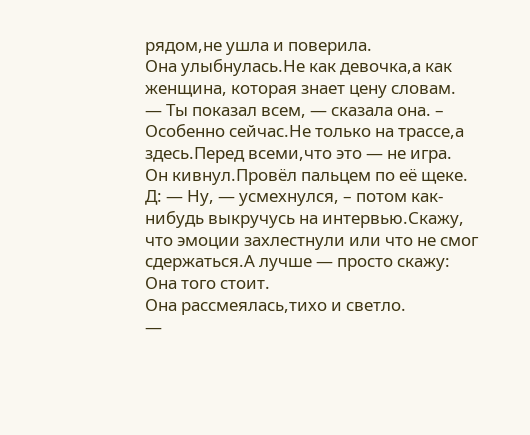рядом,не ушла и поверила.
Она улыбнулась.Не как девочка,а как женщина, которая знает цену словам.
— Ты показал всем, — сказала она. – Особенно сейчас.Не только на трассе,а здесь.Перед всеми,что это — не игра.
Он кивнул.Провёл пальцем по её щеке.
Д: — Ну, — усмехнулся, – потом как-нибудь выкручусь на интервью.Скажу, что эмоции захлестнули или что не смог сдержаться.А лучше — просто скажу: Она того стоит.
Она рассмеялась,тихо и светло.
—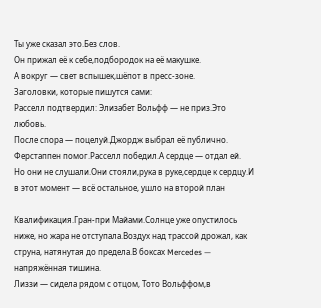Ты уже сказал это.Без слов.
Он прижал её к себе,подбородок на её макушке.
А вокруг — свет вспышек,шёпот в пресс-зоне.
Заголовки, которые пишутся сами:
Расселл подтвердил: Элизабет Вольфф — не приз.Это любовь.
После спора — поцелуй.Джордж выбрал её публично.
Ферстаппен помог.Расселл победил.А сердце — отдал ей.
Но они не слушали.Они стояли,рука в руке,сердце к сердцу.И в этот момент — всё остальное, ушло на второй план

Квалификация.Гран-при Майами.Солнце уже опустилось ниже, но жара не отступала.Воздух над трассой дрожал, как струна, натянутая до предела.В боксах Mercedes — напряжённая тишина.
Лиззи — сидела рядом с отцом, Тото Вольффом,в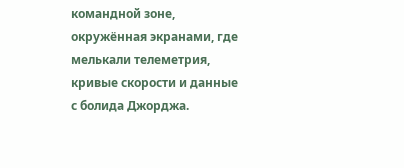командной зоне, окружённая экранами, где мелькали телеметрия, кривые скорости и данные с болида Джорджа.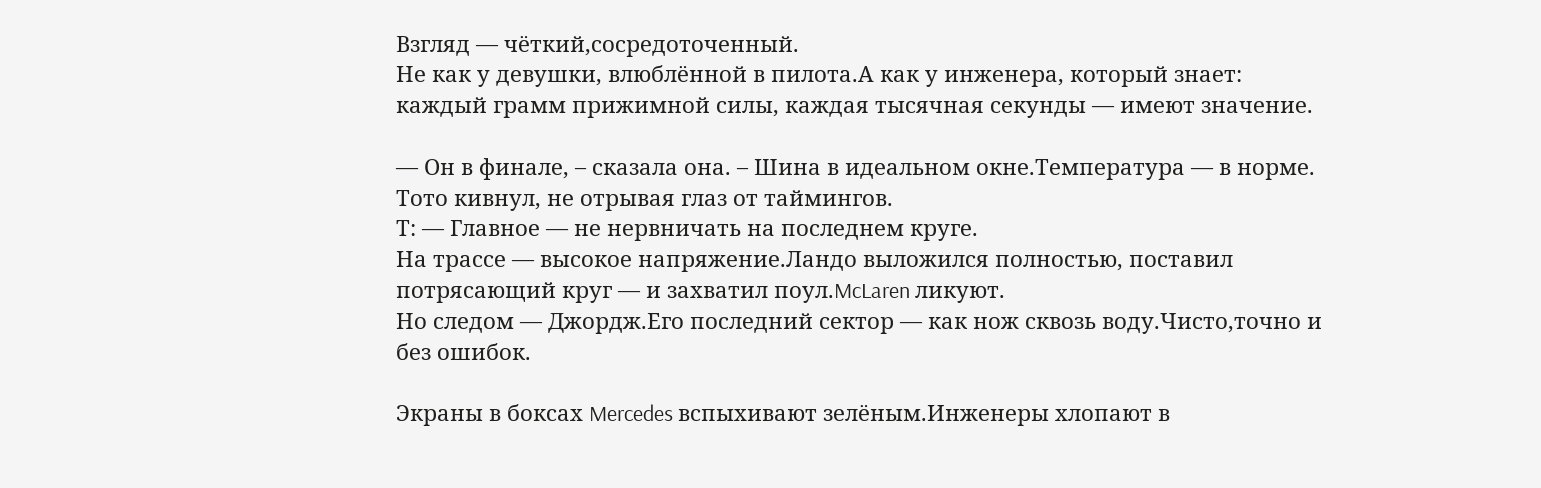Взгляд — чёткий,сосредоточенный.
Не как у девушки, влюблённой в пилота.А как у инженера, который знает: каждый грамм прижимной силы, каждая тысячная секунды — имеют значение.

— Он в финале, – сказала она. – Шина в идеальном окне.Температура — в норме.
Тото кивнул, не отрывая глаз от таймингов.
Т: — Главное — не нервничать на последнем круге.
На трассе — высокое напряжение.Ландо выложился полностью, поставил потрясающий круг — и захватил поул.McLaren ликуют.
Но следом — Джордж.Его последний сектор — как нож сквозь воду.Чисто,точно и без ошибок.

Экраны в боксах Mercedes вспыхивают зелёным.Инженеры хлопают в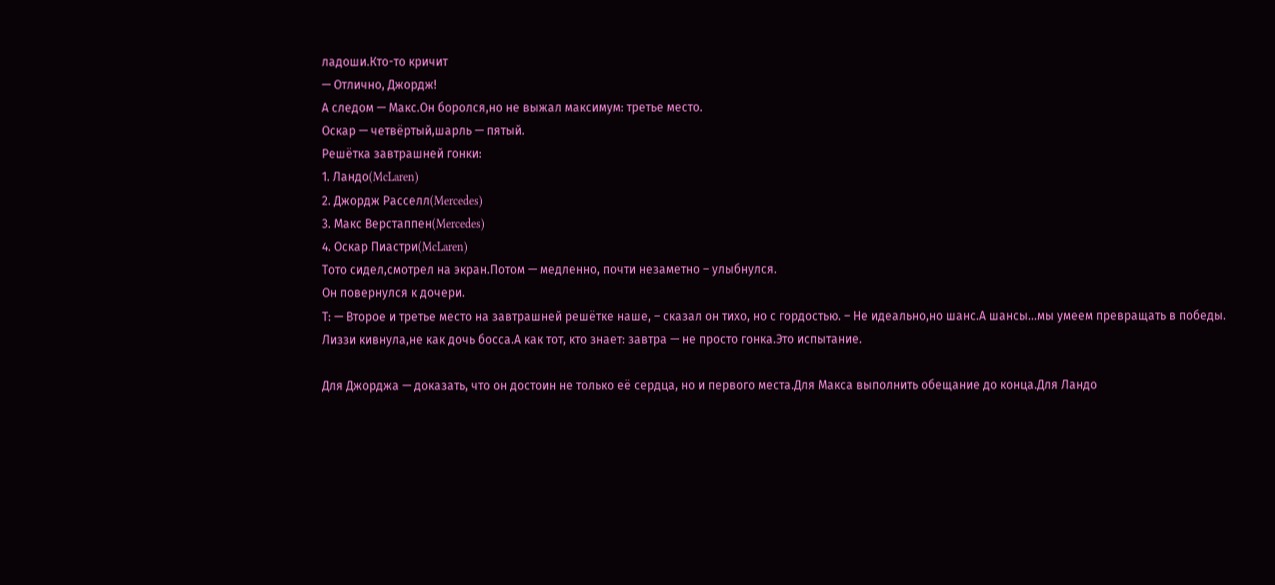ладоши.Кто-то кричит
— Отлично, Джордж!
А следом — Макс.Он боролся,но не выжал максимум: третье место.
Оскар — четвёртый,шарль — пятый.
Решётка завтрашней гонки:
1. Ландо(McLaren)
2. Джордж Расселл(Mercedes)
3. Макс Верстаппен(Mercedes)
4. Оскар Пиастри(McLaren)
Тото сидел,смотрел на экран.Потом — медленно, почти незаметно – улыбнулся.
Он повернулся к дочери.
Т: — Второе и третье место на завтрашней решётке наше, – сказал он тихо, но с гордостью. – Не идеально,но шанс.А шансы...мы умеем превращать в победы.
Лиззи кивнула,не как дочь босса.А как тот, кто знает: завтра — не просто гонка.Это испытание.

Для Джорджа — доказать, что он достоин не только её сердца, но и первого места.Для Макса выполнить обещание до конца.Для Ландо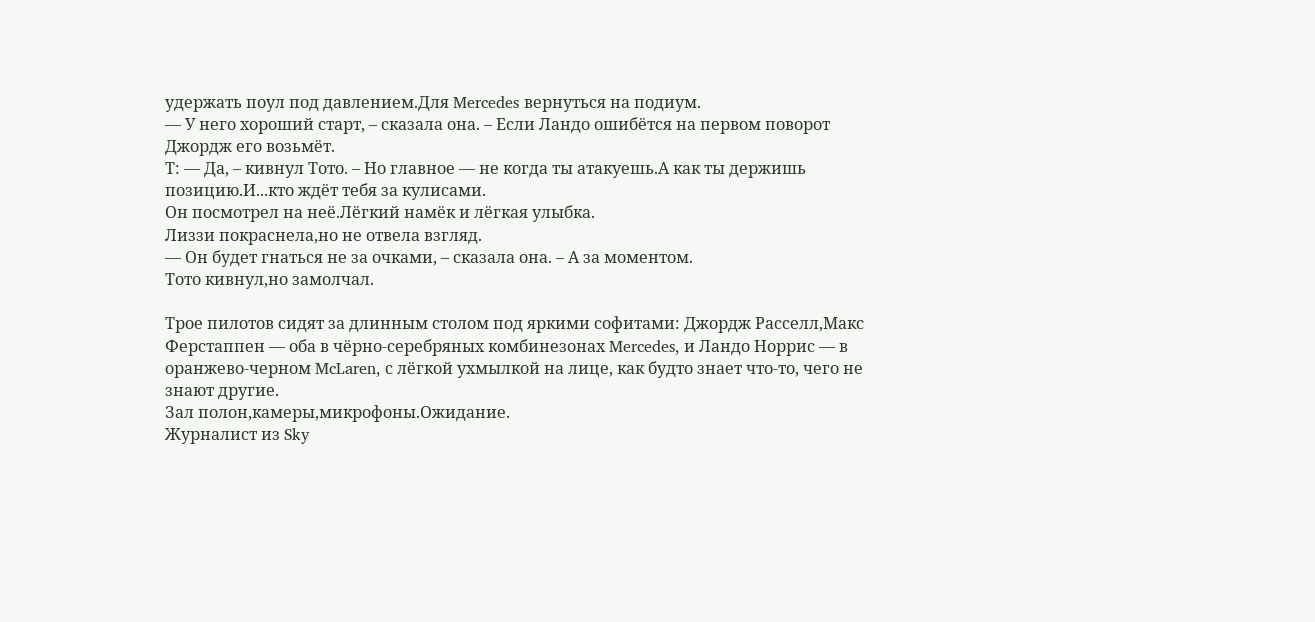удержать поул под давлением.Для Mercedes вернуться на подиум.
— У него хороший старт, – сказала она. – Если Ландо ошибётся на первом поворот Джордж его возьмёт.
Т: — Да, – кивнул Тото. – Но главное — не когда ты атакуешь.А как ты держишь позицию.И...кто ждёт тебя за кулисами.
Он посмотрел на неё.Лёгкий намёк и лёгкая улыбка.
Лиззи покраснела,но не отвела взгляд.
— Он будет гнаться не за очками, – сказала она. – А за моментом.
Тото кивнул,но замолчал.

Трое пилотов сидят за длинным столом под яркими софитами: Джордж Расселл,Макс Ферстаппен — оба в чёрно-серебряных комбинезонах Mercedes, и Ландо Норрис — в оранжево-черном McLaren, с лёгкой ухмылкой на лице, как будто знает что-то, чего не знают другие.
Зал полон,камеры,микрофоны.Ожидание.
Журналист из Sky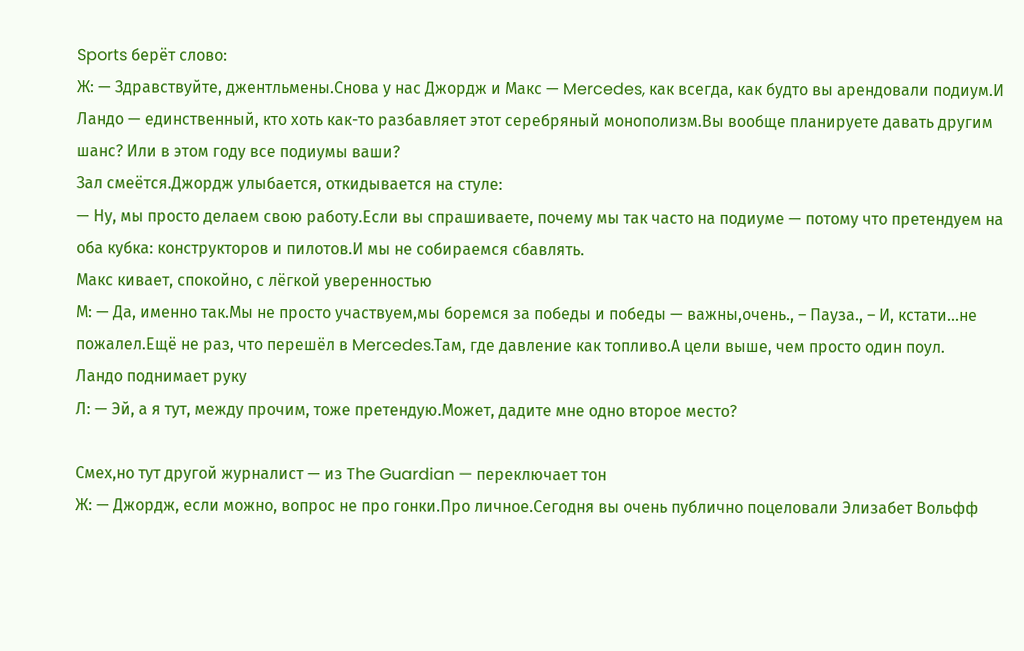Sports берёт слово:
Ж: — Здравствуйте, джентльмены.Снова у нас Джордж и Макс — Mercedes, как всегда, как будто вы арендовали подиум.И Ландо — единственный, кто хоть как-то разбавляет этот серебряный монополизм.Вы вообще планируете давать другим шанс? Или в этом году все подиумы ваши?
Зал смеётся.Джордж улыбается, откидывается на стуле:
— Ну, мы просто делаем свою работу.Если вы спрашиваете, почему мы так часто на подиуме — потому что претендуем на оба кубка: конструкторов и пилотов.И мы не собираемся сбавлять.
Макс кивает, спокойно, с лёгкой уверенностью
М: — Да, именно так.Мы не просто участвуем,мы боремся за победы и победы — важны,очень., – Пауза., – И, кстати...не пожалел.Ещё не раз, что перешёл в Mercedes.Там, где давление как топливо.А цели выше, чем просто один поул.
Ландо поднимает руку
Л: — Эй, а я тут, между прочим, тоже претендую.Может, дадите мне одно второе место?

Смех,но тут другой журналист — из The Guardian — переключает тон
Ж: — Джордж, если можно, вопрос не про гонки.Про личное.Сегодня вы очень публично поцеловали Элизабет Вольфф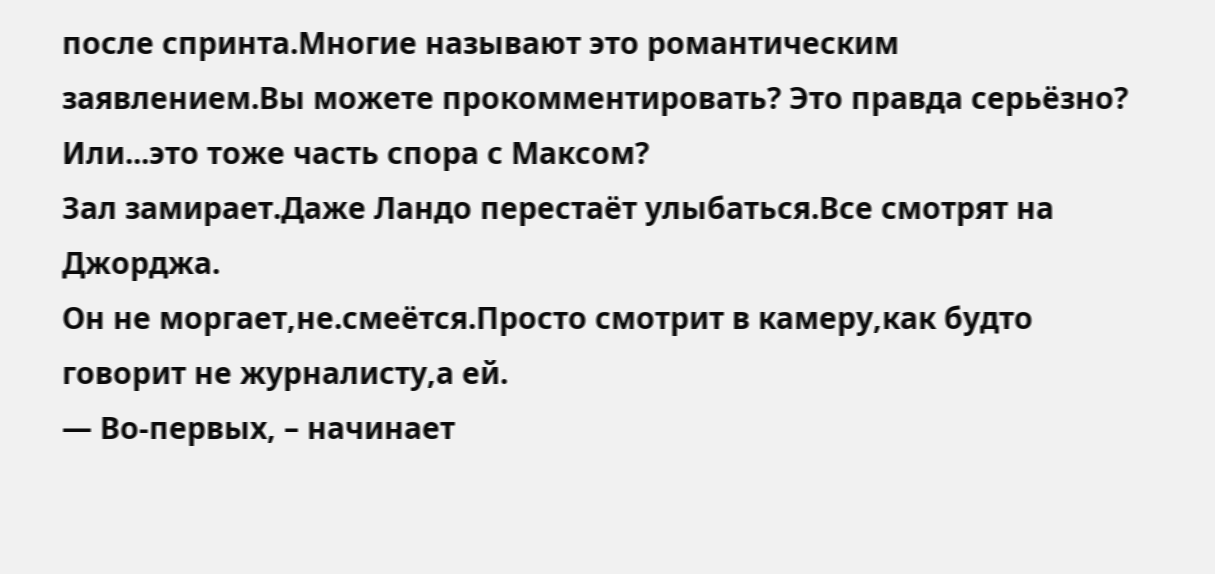после спринта.Многие называют это романтическим заявлением.Вы можете прокомментировать? Это правда серьёзно? Или...это тоже часть спора с Максом?
Зал замирает.Даже Ландо перестаёт улыбаться.Все смотрят на Джорджа.
Он не моргает,не.смеётся.Просто смотрит в камеру,как будто говорит не журналисту,а ей.
— Во-первых, – начинает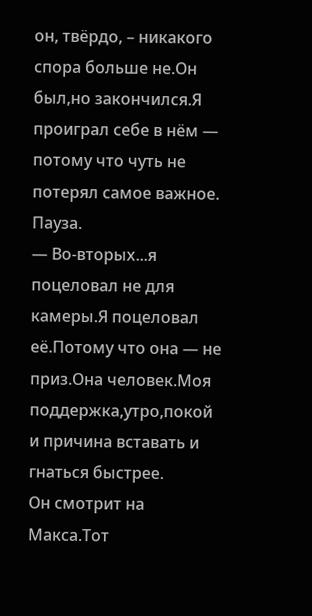он, твёрдо, – никакого спора больше не.Он был,но закончился.Я проиграл себе в нём — потому что чуть не потерял самое важное.
Пауза.
— Во-вторых...я поцеловал не для камеры.Я поцеловал её.Потому что она — не приз.Она человек.Моя поддержка,утро,покой и причина вставать и гнаться быстрее.
Он смотрит на Макса.Тот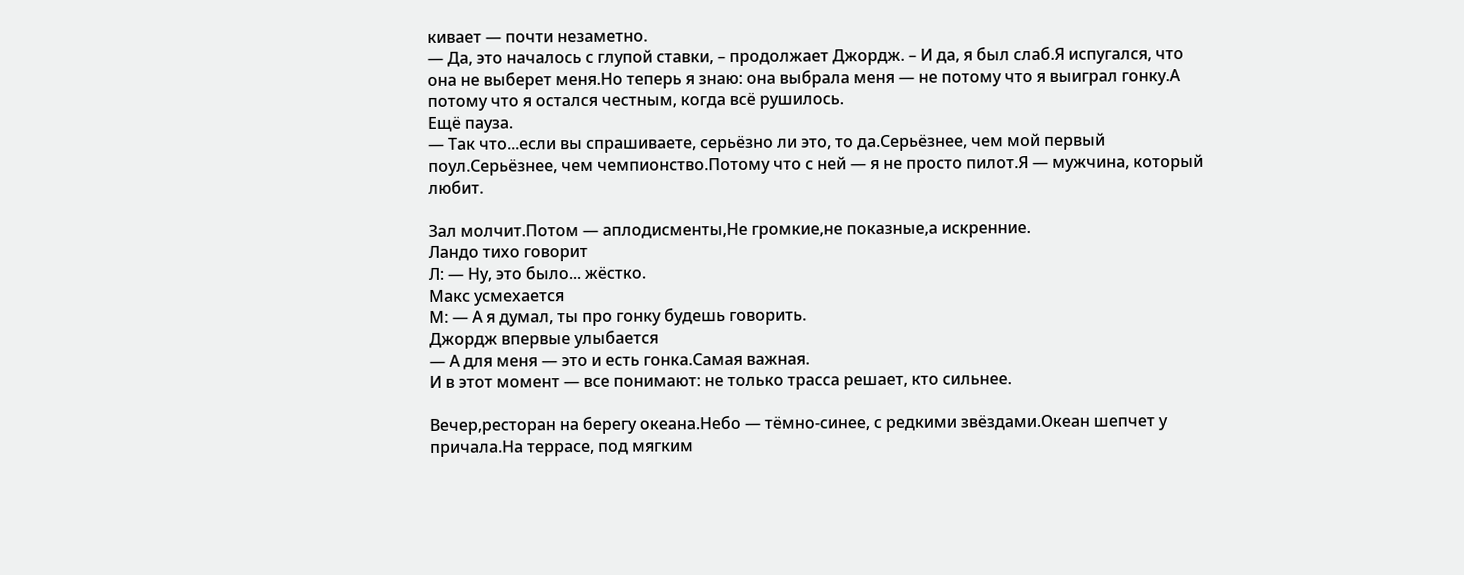кивает — почти незаметно.
— Да, это началось с глупой ставки, – продолжает Джордж. – И да, я был слаб.Я испугался, что она не выберет меня.Но теперь я знаю: она выбрала меня — не потому что я выиграл гонку.А потому что я остался честным, когда всё рушилось.
Ещё пауза.
— Так что...если вы спрашиваете, серьёзно ли это, то да.Серьёзнее, чем мой первый поул.Серьёзнее, чем чемпионство.Потому что с ней — я не просто пилот.Я — мужчина, который любит.

Зал молчит.Потом — аплодисменты,Не громкие,не показные,а искренние.
Ландо тихо говорит
Л: — Ну, это было... жёстко.
Макс усмехается
М: — А я думал, ты про гонку будешь говорить.
Джордж впервые улыбается
— А для меня — это и есть гонка.Самая важная.
И в этот момент — все понимают: не только трасса решает, кто сильнее.

Вечер,ресторан на берегу океана.Небо — тёмно-синее, с редкими звёздами.Океан шепчет у причала.На террасе, под мягким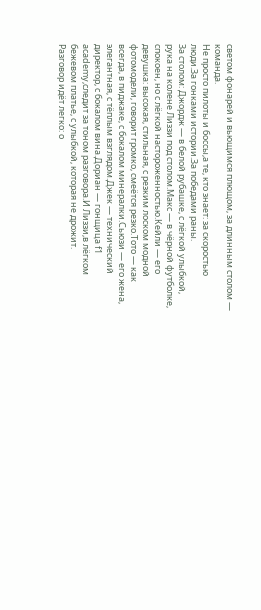светом фонарей и вьющимся плющом, за длинным столом — команда.
Не просто пилоты и боссы,а те, кто знает: за скоростью люди.За гонками истории.За победами раны.
За столом: Джордж — в белой рубашке, с лёгкой улыбкой, рука на колене Лиззи под столом.Макс — в чёрной футболке, спокоен, но с лёгкой настороженностью.Кейли — его девушка: высокая, стильная, с резким лоском модной фотомодели, говорит громко, смеётся резко.Тото — как всегда, в пиджаке, с бокалом минералки.Сьюзи — его жена, элегантная, с тёплым взглядом.Джек — технический директор, с бокалом вина.Дориан — гонщица f1 academy,следит за тоном разговора.И Лиззи,в лёгком бежевом платье, с улыбкой, которая не дрожит.
Разговор идёт легко: о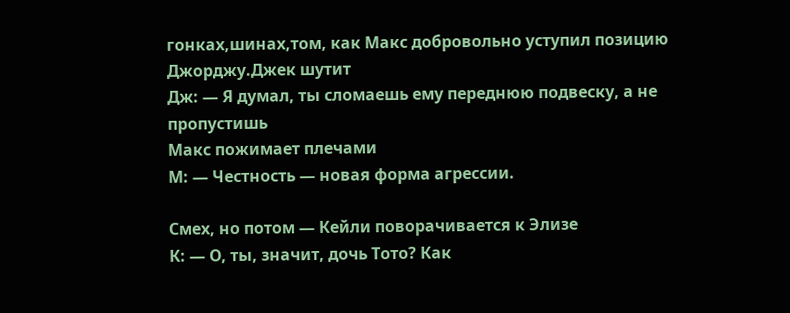гонках,шинах,том, как Макс добровольно уступил позицию Джорджу.Джек шутит
Дж: — Я думал, ты сломаешь ему переднюю подвеску, а не пропустишь
Макс пожимает плечами
М: — Честность — новая форма агрессии.

Смех, но потом — Кейли поворачивается к Элизе
К: — О, ты, значит, дочь Тото? Как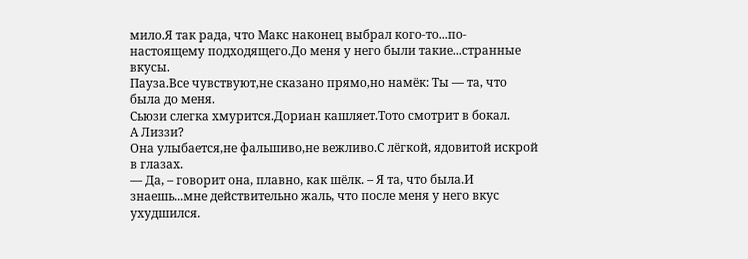мило.Я так рада, что Макс наконец выбрал кого-то...по-настоящему подходящего.До меня у него были такие...странные вкусы.
Пауза.Все чувствуют,не сказано прямо,но намёк: Ты — та, что была до меня.
Сьюзи слегка хмурится.Дориан кашляет.Тото смотрит в бокал.
А Лиззи?
Она улыбается,не фальшиво,не вежливо.С лёгкой, ядовитой искрой в глазах.
— Да, – говорит она, плавно, как шёлк. – Я та, что была.И знаешь...мне действительно жаль, что после меня у него вкус ухудшился.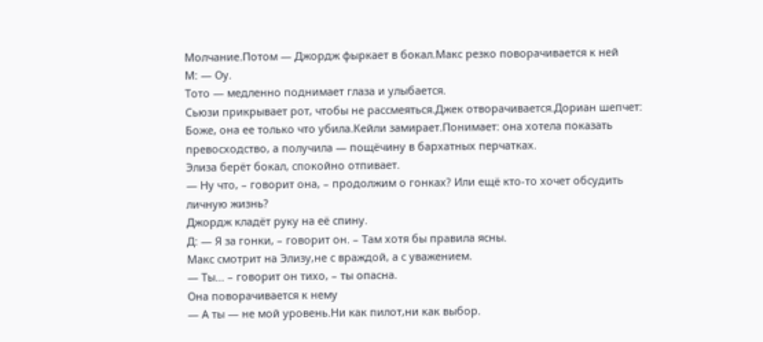Молчание.Потом — Джордж фыркает в бокал.Макс резко поворачивается к ней
М: — Оу.
Тото — медленно поднимает глаза и улыбается.
Сьюзи прикрывает рот, чтобы не рассмеяться.Джек отворачивается.Дориан шепчет: Боже, она ее только что убила.Кейли замирает.Понимает: она хотела показать превосходство, а получила — пощёчину в бархатных перчатках.
Элиза берёт бокал, спокойно отпивает.
— Ну что, – говорит она, – продолжим о гонках? Или ещё кто-то хочет обсудить
личную жизнь?
Джордж кладёт руку на её спину.
Д: — Я за гонки, – говорит он. – Там хотя бы правила ясны.
Макс смотрит на Элизу,не с враждой, а с уважением.
— Ты... – говорит он тихо, – ты опасна.
Она поворачивается к нему
— А ты — не мой уровень.Ни как пилот,ни как выбор.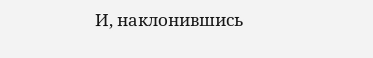И, наклонившись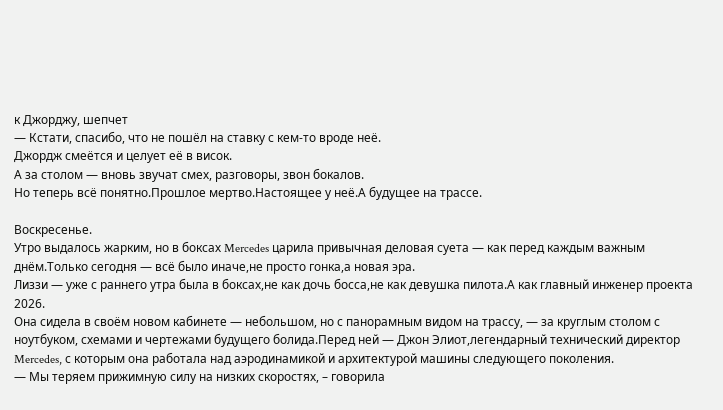к Джорджу, шепчет
— Кстати, спасибо, что не пошёл на ставку с кем-то вроде неё.
Джордж смеётся и целует её в висок.
А за столом — вновь звучат смех, разговоры, звон бокалов.
Но теперь всё понятно.Прошлое мертво.Настоящее у неё.А будущее на трассе.

Воскресенье.
Утро выдалось жарким, но в боксах Mercedes царила привычная деловая суета — как перед каждым важным днём.Только сегодня — всё было иначе,не просто гонка,а новая эра.
Лиззи — уже с раннего утра была в боксах,не как дочь босса,не как девушка пилота.А как главный инженер проекта 2026.
Она сидела в своём новом кабинете — небольшом, но с панорамным видом на трассу, — за круглым столом с ноутбуком, схемами и чертежами будущего болида.Перед ней — Джон Элиот,легендарный технический директор Mercedes, с которым она работала над аэродинамикой и архитектурой машины следующего поколения.
— Мы теряем прижимную силу на низких скоростях, – говорила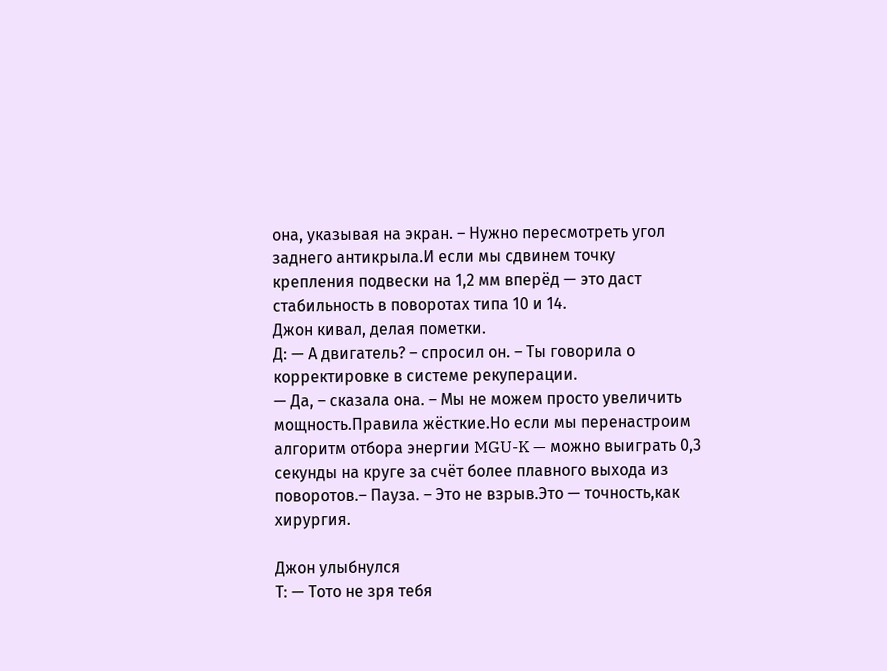она, указывая на экран. – Нужно пересмотреть угол заднего антикрыла.И если мы сдвинем точку крепления подвески на 1,2 мм вперёд — это даст стабильность в поворотах типа 10 и 14.
Джон кивал, делая пометки.
Д: — А двигатель? – спросил он. – Ты говорила о корректировке в системе рекуперации.
— Да, – сказала она. – Мы не можем просто увеличить мощность.Правила жёсткие.Но если мы перенастроим алгоритм отбора энергии MGU-K — можно выиграть 0,3 секунды на круге за счёт более плавного выхода из поворотов.– Пауза. – Это не взрыв.Это — точность,как хирургия.

Джон улыбнулся
Т: — Тото не зря тебя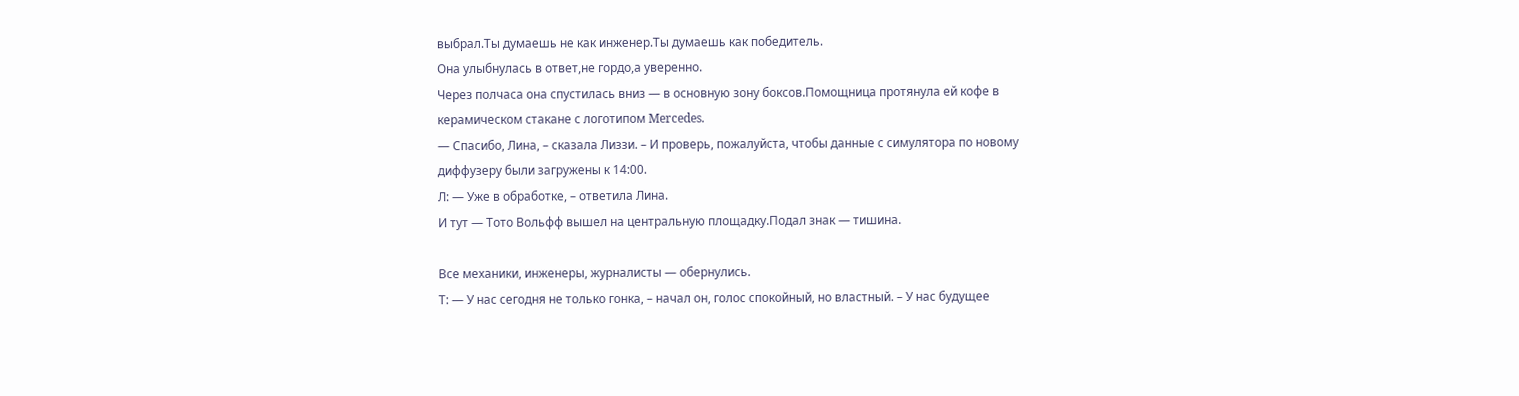выбрал.Ты думаешь не как инженер.Ты думаешь как победитель.
Она улыбнулась в ответ,не гордо,а уверенно.
Через полчаса она спустилась вниз — в основную зону боксов.Помощница протянула ей кофе в керамическом стакане с логотипом Mercedes.
— Спасибо, Лина, – сказала Лиззи. – И проверь, пожалуйста, чтобы данные с симулятора по новому диффузеру были загружены к 14:00.
Л: — Уже в обработке, – ответила Лина.
И тут — Тото Вольфф вышел на центральную площадку.Подал знак — тишина.

Все механики, инженеры, журналисты — обернулись.
Т: — У нас сегодня не только гонка, – начал он, голос спокойный, но властный. – У нас будущее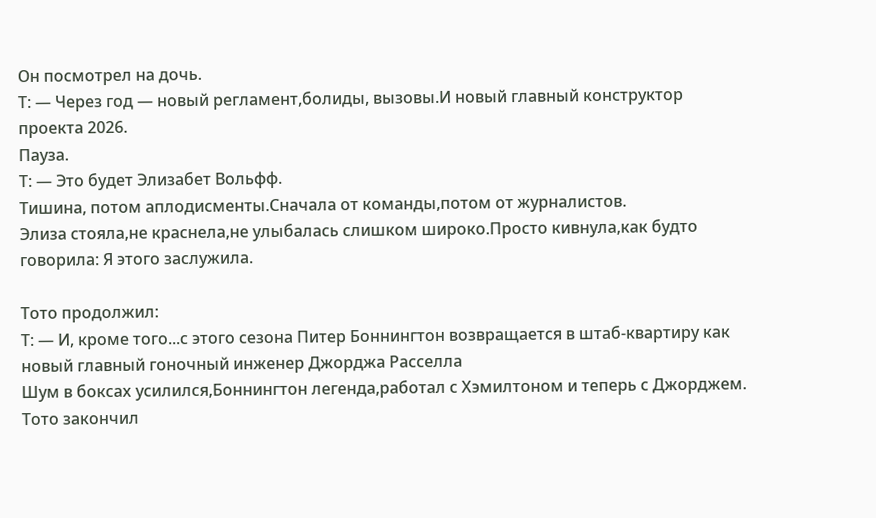Он посмотрел на дочь.
Т: — Через год — новый регламент,болиды, вызовы.И новый главный конструктор проекта 2026.
Пауза.
Т: — Это будет Элизабет Вольфф.
Тишина, потом аплодисменты.Сначала от команды,потом от журналистов.
Элиза стояла,не краснела,не улыбалась слишком широко.Просто кивнула,как будто говорила: Я этого заслужила.

Тото продолжил:
Т: — И, кроме того...с этого сезона Питер Боннингтон возвращается в штаб-квартиру как новый главный гоночный инженер Джорджа Расселла
Шум в боксах усилился,Боннингтон легенда,работал с Хэмилтоном и теперь с Джорджем.
Тото закончил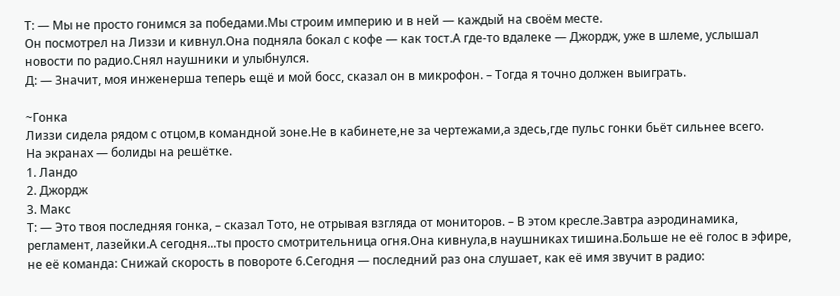Т: — Мы не просто гонимся за победами.Мы строим империю и в ней — каждый на своём месте.
Он посмотрел на Лиззи и кивнул.Она подняла бокал с кофе — как тост.А где-то вдалеке — Джордж, уже в шлеме, услышал новости по радио.Снял наушники и улыбнулся.
Д: — Значит, моя инженерша теперь ещё и мой босс, сказал он в микрофон. – Тогда я точно должен выиграть.

~Гонка
Лиззи сидела рядом с отцом,в командной зоне.Не в кабинете,не за чертежами,а здесь,где пульс гонки бьёт сильнее всего.
На экранах — болиды на решётке.
1. Ландо
2. Джордж
3. Макс
Т: — Это твоя последняя гонка, – сказал Тото, не отрывая взгляда от мониторов. – В этом кресле.Завтра аэродинамика, регламент, лазейки.А сегодня...ты просто смотрительница огня.Она кивнула,в наушниках тишина.Больше не её голос в эфире, не её команда: Снижай скорость в повороте 6.Сегодня — последний раз она слушает, как её имя звучит в радио: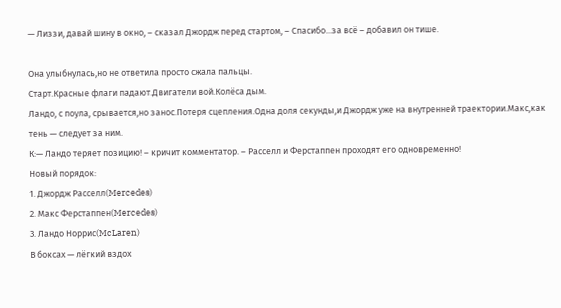— Лиззи, давай шину в окно, – сказал Джордж перед стартом, – Спасибо...за всё – добавил он тише.

Она улыбнулась,но не ответила просто сжала пальцы.
Старт.Красные флаги падают.Двигатели вой.Колёса дым.
Ландо, с поула, срывается,но занос.Потеря сцепления.Одна доля секунды,и Джордж уже на внутренней траектории.Макс,как тень — следует за ним.
К:— Ландо теряет позицию! – кричит комментатор. – Расселл и Ферстаппен проходят его одновременно!
Новый порядок:
1. Джордж Расселл(Mercedes)
2. Макс Ферстаппен(Mercedes)
3. Ландо Норрис(McLaren)
В боксах — лёгкий вздох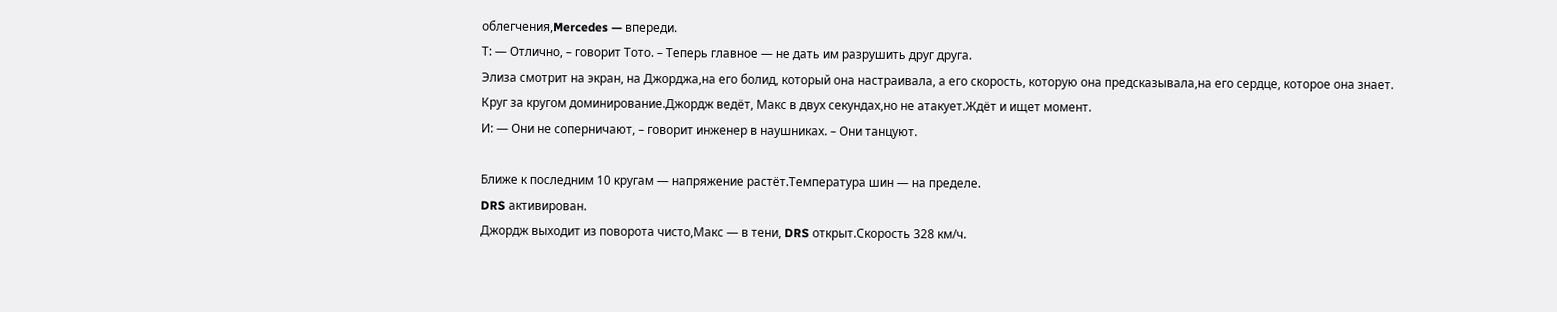облегчения,Mercedes — впереди.
Т: — Отлично, – говорит Тото. – Теперь главное — не дать им разрушить друг друга.
Элиза смотрит на экран, на Джорджа,на его болид, который она настраивала, а его скорость, которую она предсказывала,на его сердце, которое она знает.
Круг за кругом доминирование.Джордж ведёт, Макс в двух секундах,но не атакует.Ждёт и ищет момент.
И: — Они не соперничают, – говорит инженер в наушниках. – Они танцуют.

Ближе к последним 10 кругам — напряжение растёт.Температура шин — на пределе.
DRS активирован.
Джордж выходит из поворота чисто,Макс — в тени, DRS открыт.Скорость 328 км/ч.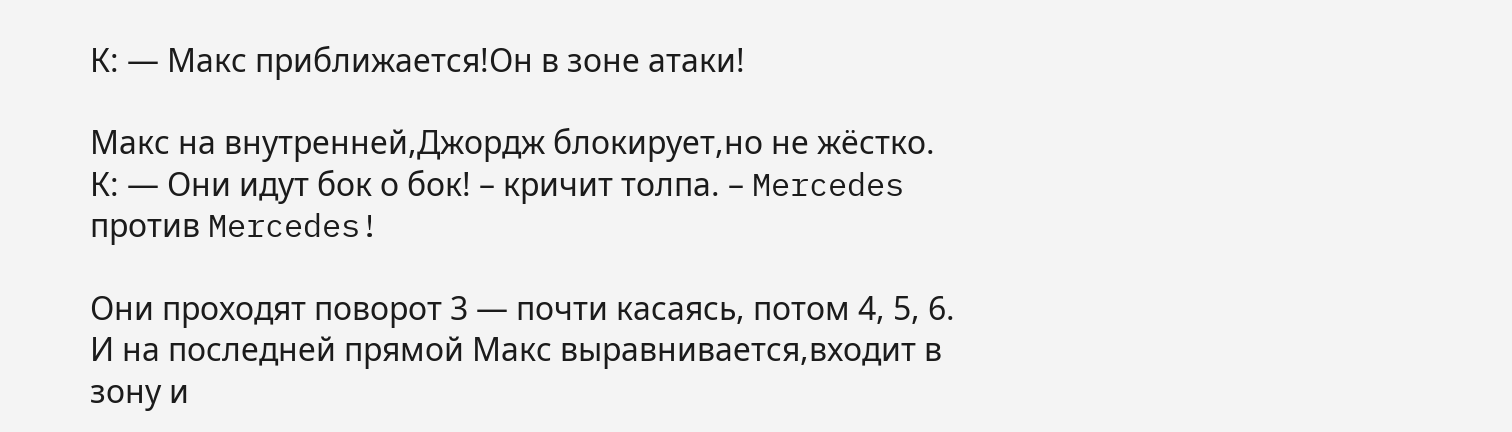К: — Макс приближается!Он в зоне атаки!

Макс на внутренней,Джордж блокирует,но не жёстко.
К: — Они идут бок о бок! – кричит толпа. – Mercedes против Mercedes!

Они проходят поворот 3 — почти касаясь, потом 4, 5, 6.
И на последней прямой Макс выравнивается,входит в зону и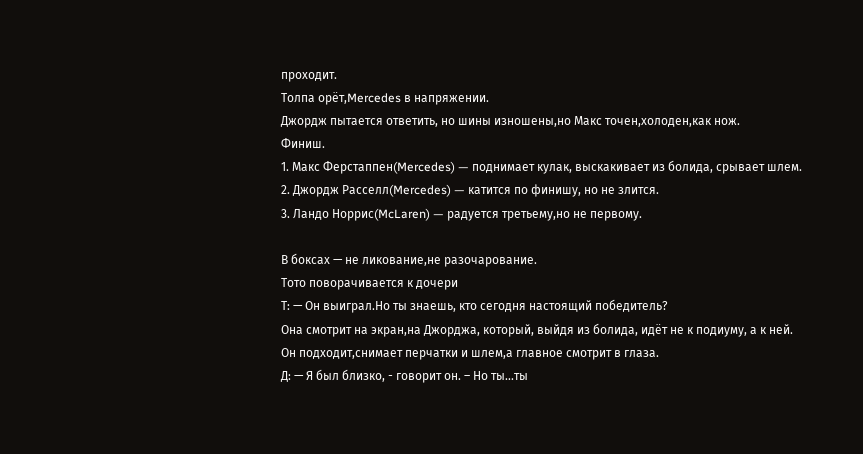проходит.
Толпа орёт,Mercedes в напряжении.
Джордж пытается ответить, но шины изношены,но Макс точен,холоден,как нож.
Финиш.
1. Макс Ферстаппен(Mercedes) — поднимает кулак, выскакивает из болида, срывает шлем.
2. Джордж Расселл(Mercedes) — катится по финишу, но не злится.
3. Ландо Норрис(McLaren) — радуется третьему,но не первому.

В боксах — не ликование,не разочарование.
Тото поворачивается к дочери
Т: — Он выиграл.Но ты знаешь, кто сегодня настоящий победитель?
Она смотрит на экран,на Джорджа, который, выйдя из болида, идёт не к подиуму, а к ней.
Он подходит,снимает перчатки и шлем,а главное смотрит в глаза.
Д: — Я был близко, - говорит он. – Но ты...ты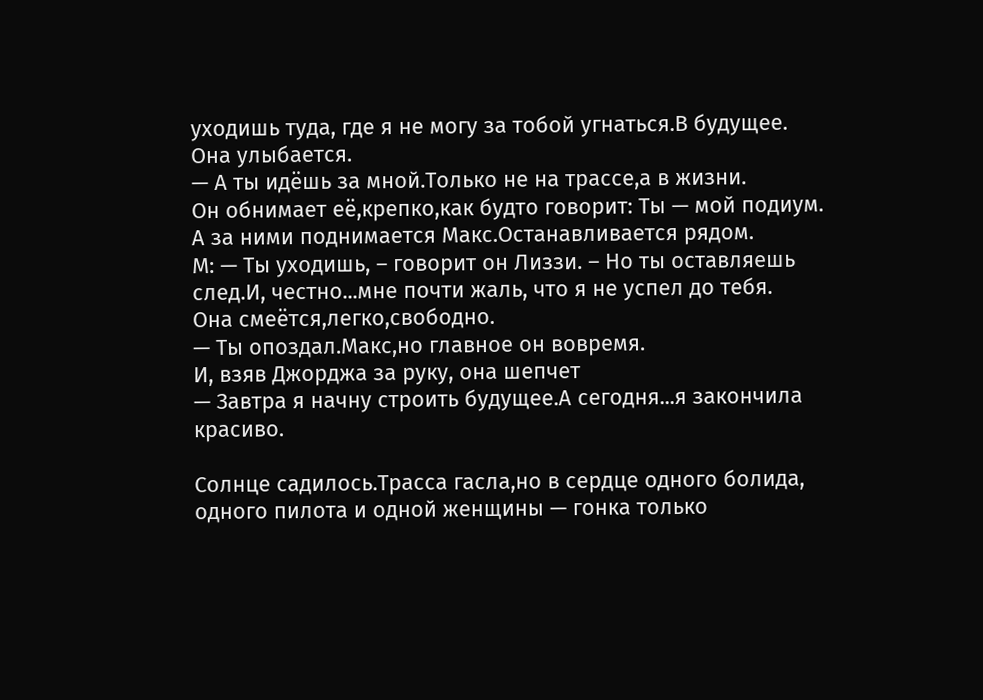уходишь туда, где я не могу за тобой угнаться.В будущее.
Она улыбается.
— А ты идёшь за мной.Только не на трассе,а в жизни.
Он обнимает её,крепко,как будто говорит: Ты — мой подиум.
А за ними поднимается Макс.Останавливается рядом.
М: — Ты уходишь, – говорит он Лиззи. – Но ты оставляешь след.И, честно...мне почти жаль, что я не успел до тебя.
Она смеётся,легко,свободно.
— Ты опоздал.Макс,но главное он вовремя.
И, взяв Джорджа за руку, она шепчет
— Завтра я начну строить будущее.А сегодня...я закончила красиво.

Солнце садилось.Трасса гасла,но в сердце одного болида, одного пилота и одной женщины — гонка только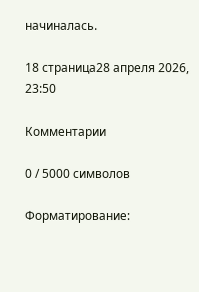начиналась.

18 страница28 апреля 2026, 23:50

Комментарии

0 / 5000 символов

Форматирование: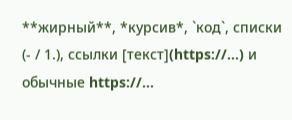**жирный**, *курсив*, `код`, списки (- / 1.), ссылки [текст](https://…) и обычные https://…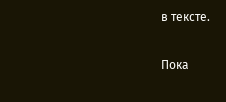в тексте.

Пока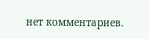нет комментариев.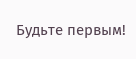Будьте первым!